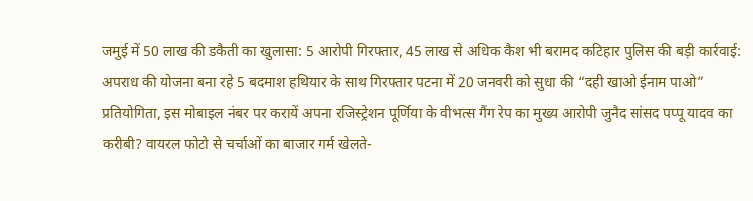जमुई में 50 लाख की डकैती का खुलासा: 5 आरोपी गिरफ्तार, 45 लाख से अधिक कैश भी बरामद कटिहार पुलिस की बड़ी कार्रवाई: अपराध की योजना बना रहे 5 बदमाश हथियार के साथ गिरफ्तार पटना में 20 जनवरी को सुधा की “दही खाओ ईनाम पाओ” प्रतियोगिता, इस मोबाइल नंबर पर करायें अपना रजिस्ट्रेशन पूर्णिया के वीभत्स गैंग रेप का मुख्य आरोपी जुनैद सांसद पप्पू यादव का करीबी? वायरल फोटो से चर्चाओं का बाजार गर्म खेलते-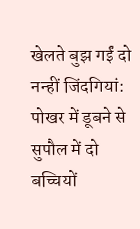खेलते बुझ गईं दो नन्हीं जिंदगियां: पोखर में डूबने से सुपौल में दो बच्चियों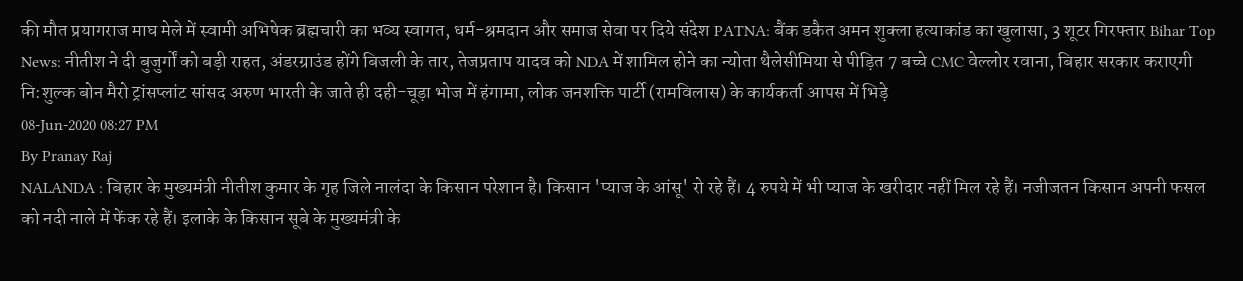की मौत प्रयागराज माघ मेले में स्वामी अभिषेक ब्रह्मचारी का भव्य स्वागत, धर्म-श्रमदान और समाज सेवा पर दिये संदेश PATNA: बैंक डकैत अमन शुक्ला हत्याकांड का खुलासा, 3 शूटर गिरफ्तार Bihar Top News: नीतीश ने दी बुजुर्गों को बड़ी राहत, अंडरग्राउंड होंगे बिजली के तार, तेजप्रताप यादव को NDA में शामिल होने का न्योता थैलेसीमिया से पीड़ित 7 बच्चे CMC वेल्लोर रवाना, बिहार सरकार कराएगी नि:शुल्क बोन मैरो ट्रांसप्लांट सांसद अरुण भारती के जाते ही दही-चूड़ा भोज में हंगामा, लोक जनशक्ति पार्टी (रामविलास) के कार्यकर्ता आपस में भिड़े
08-Jun-2020 08:27 PM
By Pranay Raj
NALANDA : बिहार के मुख्यमंत्री नीतीश कुमार के गृह जिले नालंदा के किसान परेशान है। किसान 'प्याज के आंसू' रो रहे हैं। 4 रुपये में भी प्याज के खरीदार नहीं मिल रहे हैं। नजीजतन किसान अपनी फसल को नदी नाले में फेंक रहे हैं। इलाके के किसान सूबे के मुख्यमंत्री के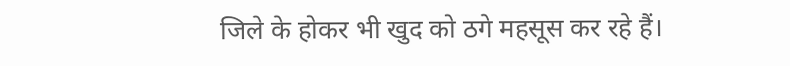जिले के होकर भी खुद को ठगे महसूस कर रहे हैं।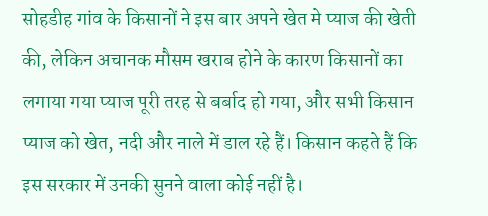सोहडीह गांव के किसानों ने इस बार अपने खेत मे प्याज की खेती की, लेकिन अचानक मौसम खराब होने के कारण किसानों का लगाया गया प्याज पूरी तरह से बर्बाद हो गया, और सभी किसान प्याज को खेत, नदी और नाले में डाल रहे हैं। किसान कहते हैं कि इस सरकार में उनकी सुनने वाला कोई नहीं है।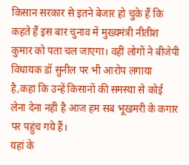किसान सरकार से इतने बेजार हो चुके हैं कि कहते हैं इस बार चुनाव में मुख्यमंत्री नीतीश कुमार को पता चल जाएगा। वहीं लोगों ने बीजेपी विधायक डॉ सुनील पर भी आरोप लगाया है,कहा कि उन्हें किसानों की समस्या से कोई लेना देना नहीं है आज हम सब भूखमरी के कगार पर पहुंच गये हैं।
यहां के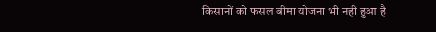किसानों को फसल बीमा योजना भी नही हुआ है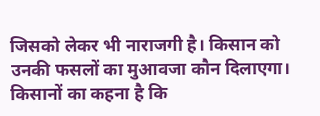जिसको लेकर भी नाराजगी है। किसान को उनकी फसलों का मुआवजा कौन दिलाएगा। किसानों का कहना है कि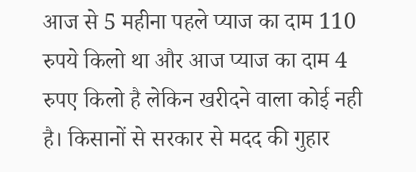आज से 5 महीना पहले प्याज का दाम 110 रुपये किलो था और आज प्याज का दाम 4 रुपए किलो है लेकिन खरीदने वाला कोई नही है। किसानों से सरकार से मदद की गुहार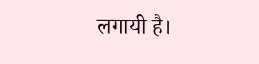लगायी है।